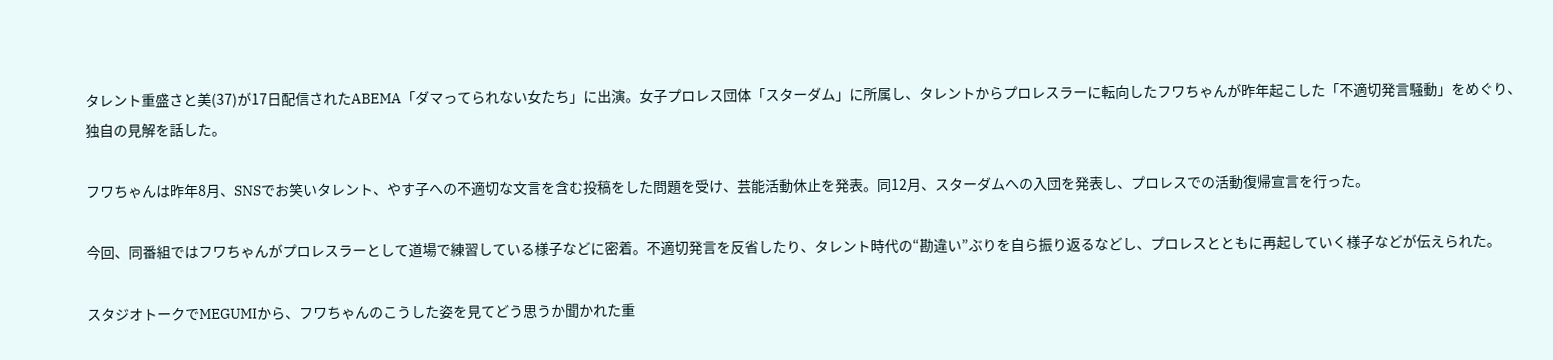タレント重盛さと美(37)が17日配信されたABEMA「ダマってられない女たち」に出演。女子プロレス団体「スターダム」に所属し、タレントからプロレスラーに転向したフワちゃんが昨年起こした「不適切発言騒動」をめぐり、独自の見解を話した。

フワちゃんは昨年8月、SNSでお笑いタレント、やす子への不適切な文言を含む投稿をした問題を受け、芸能活動休止を発表。同12月、スターダムへの入団を発表し、プロレスでの活動復帰宣言を行った。

今回、同番組ではフワちゃんがプロレスラーとして道場で練習している様子などに密着。不適切発言を反省したり、タレント時代の“勘違い”ぶりを自ら振り返るなどし、プロレスとともに再起していく様子などが伝えられた。

スタジオトークでMEGUMIから、フワちゃんのこうした姿を見てどう思うか聞かれた重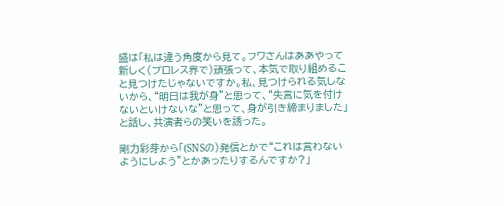盛は「私は違う角度から見て。フワさんはああやって新しく(プロレス界で)頑張って、本気で取り組めること見つけたじゃないですか。私、見つけられる気しないから、“明日は我が身”と思って、“失言に気を付けないといけないな”と思って、身が引き締まりました」と話し、共演者らの笑いを誘った。

剛力彩芽から「(SNSの)発信とかで“これは言わないようにしよう”とかあったりするんですか?」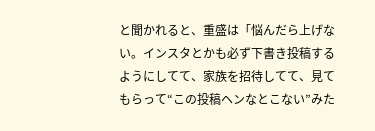と聞かれると、重盛は「悩んだら上げない。インスタとかも必ず下書き投稿するようにしてて、家族を招待してて、見てもらって“この投稿ヘンなとこない”みた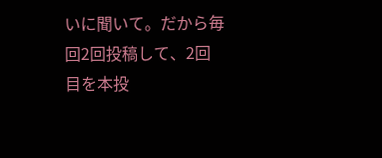いに聞いて。だから毎回2回投稿して、2回目を本投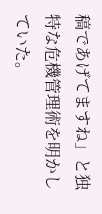稿であげてますね」と独特な危機管理術を明かしていた。